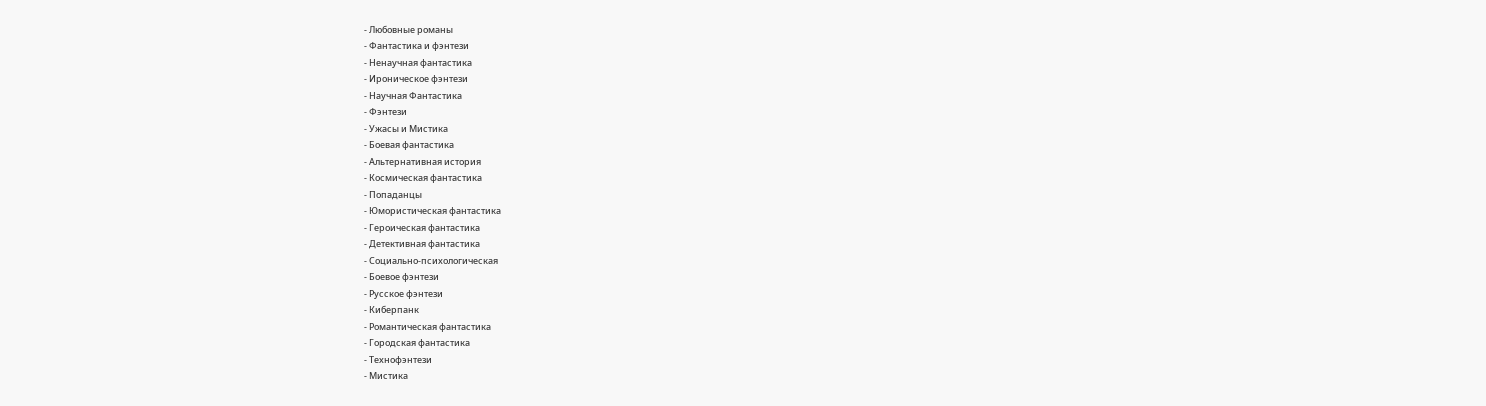- Любовные романы
- Фантастика и фэнтези
- Ненаучная фантастика
- Ироническое фэнтези
- Научная Фантастика
- Фэнтези
- Ужасы и Мистика
- Боевая фантастика
- Альтернативная история
- Космическая фантастика
- Попаданцы
- Юмористическая фантастика
- Героическая фантастика
- Детективная фантастика
- Социально-психологическая
- Боевое фэнтези
- Русское фэнтези
- Киберпанк
- Романтическая фантастика
- Городская фантастика
- Технофэнтези
- Мистика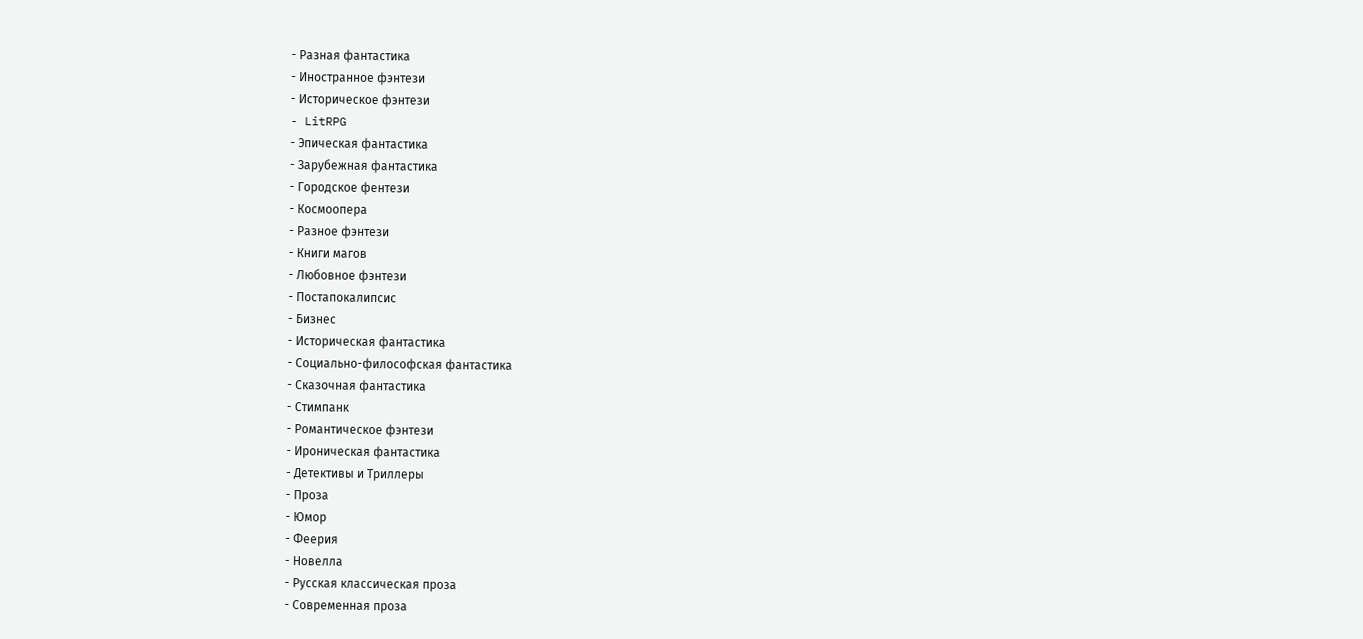- Разная фантастика
- Иностранное фэнтези
- Историческое фэнтези
- LitRPG
- Эпическая фантастика
- Зарубежная фантастика
- Городское фентези
- Космоопера
- Разное фэнтези
- Книги магов
- Любовное фэнтези
- Постапокалипсис
- Бизнес
- Историческая фантастика
- Социально-философская фантастика
- Сказочная фантастика
- Стимпанк
- Романтическое фэнтези
- Ироническая фантастика
- Детективы и Триллеры
- Проза
- Юмор
- Феерия
- Новелла
- Русская классическая проза
- Современная проза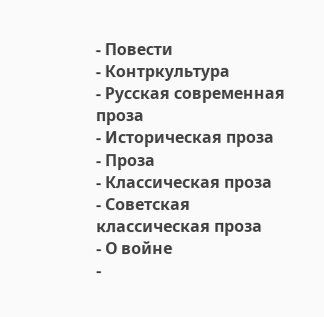- Повести
- Контркультура
- Русская современная проза
- Историческая проза
- Проза
- Классическая проза
- Советская классическая проза
- О войне
-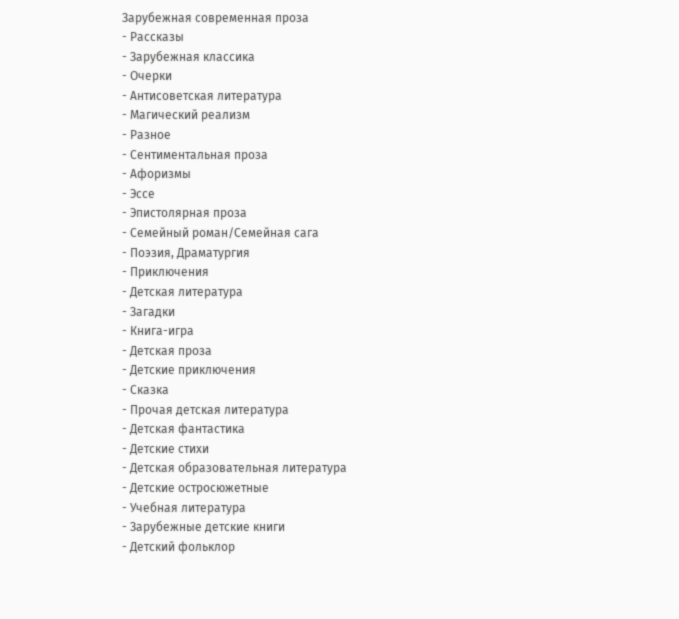Зарубежная современная проза
- Рассказы
- Зарубежная классика
- Очерки
- Антисоветская литература
- Магический реализм
- Разное
- Сентиментальная проза
- Афоризмы
- Эссе
- Эпистолярная проза
- Семейный роман/Семейная сага
- Поэзия, Драматургия
- Приключения
- Детская литература
- Загадки
- Книга-игра
- Детская проза
- Детские приключения
- Сказка
- Прочая детская литература
- Детская фантастика
- Детские стихи
- Детская образовательная литература
- Детские остросюжетные
- Учебная литература
- Зарубежные детские книги
- Детский фольклор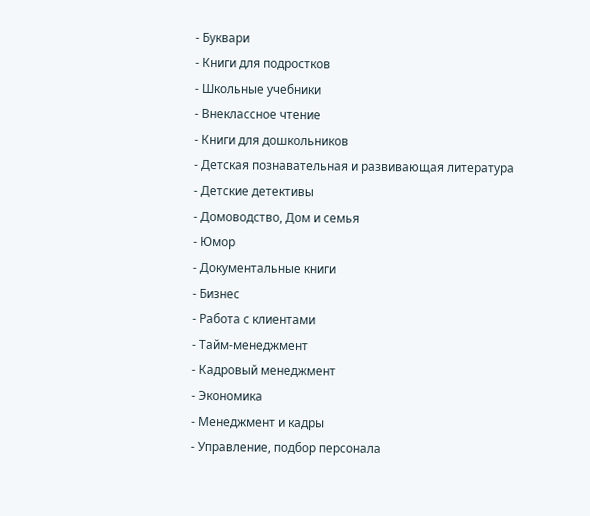- Буквари
- Книги для подростков
- Школьные учебники
- Внеклассное чтение
- Книги для дошкольников
- Детская познавательная и развивающая литература
- Детские детективы
- Домоводство, Дом и семья
- Юмор
- Документальные книги
- Бизнес
- Работа с клиентами
- Тайм-менеджмент
- Кадровый менеджмент
- Экономика
- Менеджмент и кадры
- Управление, подбор персонала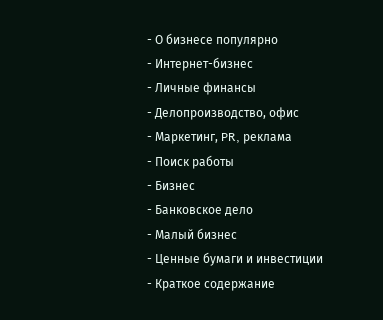- О бизнесе популярно
- Интернет-бизнес
- Личные финансы
- Делопроизводство, офис
- Маркетинг, PR, реклама
- Поиск работы
- Бизнес
- Банковское дело
- Малый бизнес
- Ценные бумаги и инвестиции
- Краткое содержание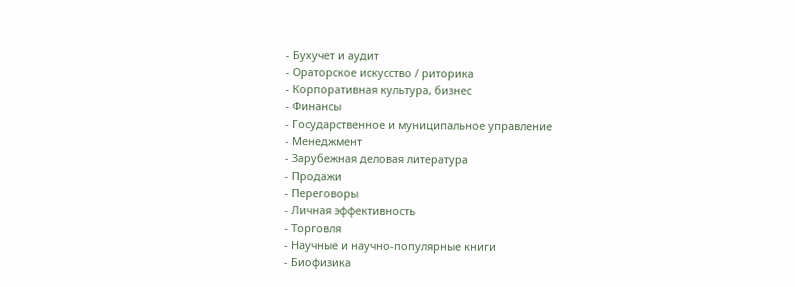- Бухучет и аудит
- Ораторское искусство / риторика
- Корпоративная культура, бизнес
- Финансы
- Государственное и муниципальное управление
- Менеджмент
- Зарубежная деловая литература
- Продажи
- Переговоры
- Личная эффективность
- Торговля
- Научные и научно-популярные книги
- Биофизика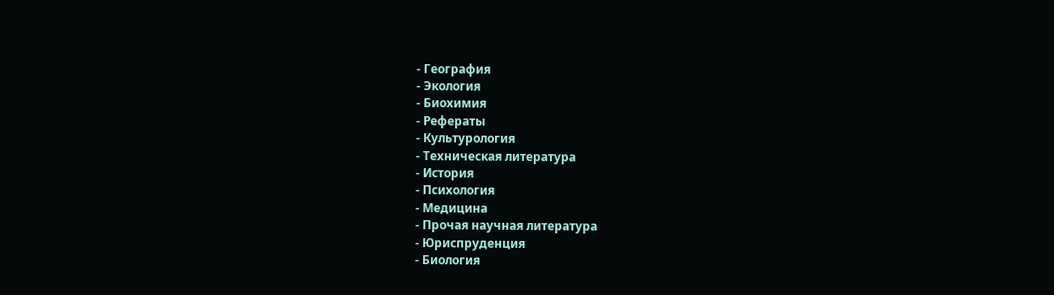- География
- Экология
- Биохимия
- Рефераты
- Культурология
- Техническая литература
- История
- Психология
- Медицина
- Прочая научная литература
- Юриспруденция
- Биология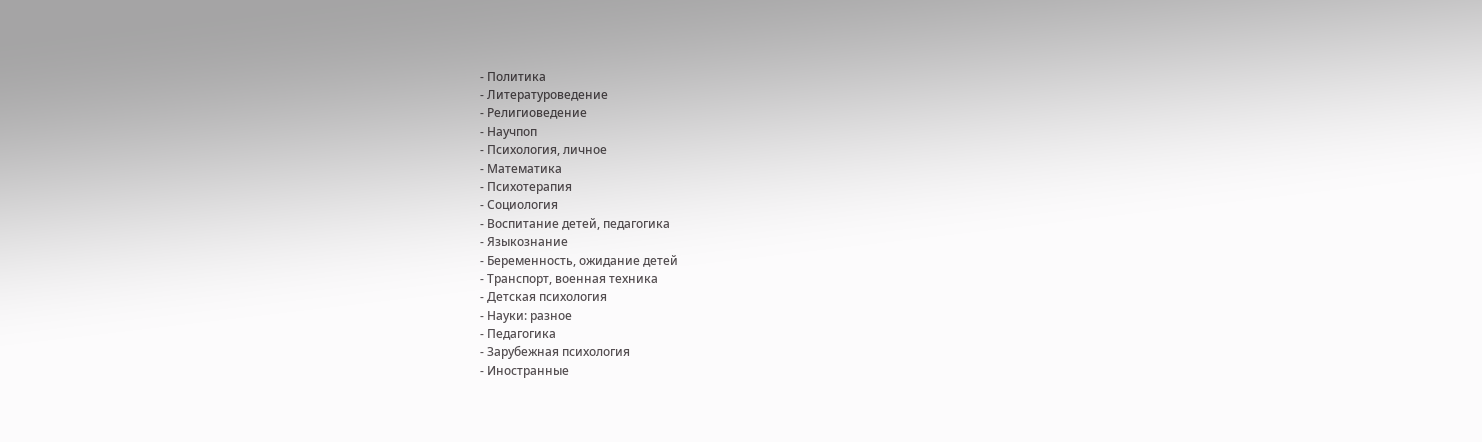- Политика
- Литературоведение
- Религиоведение
- Научпоп
- Психология, личное
- Математика
- Психотерапия
- Социология
- Воспитание детей, педагогика
- Языкознание
- Беременность, ожидание детей
- Транспорт, военная техника
- Детская психология
- Науки: разное
- Педагогика
- Зарубежная психология
- Иностранные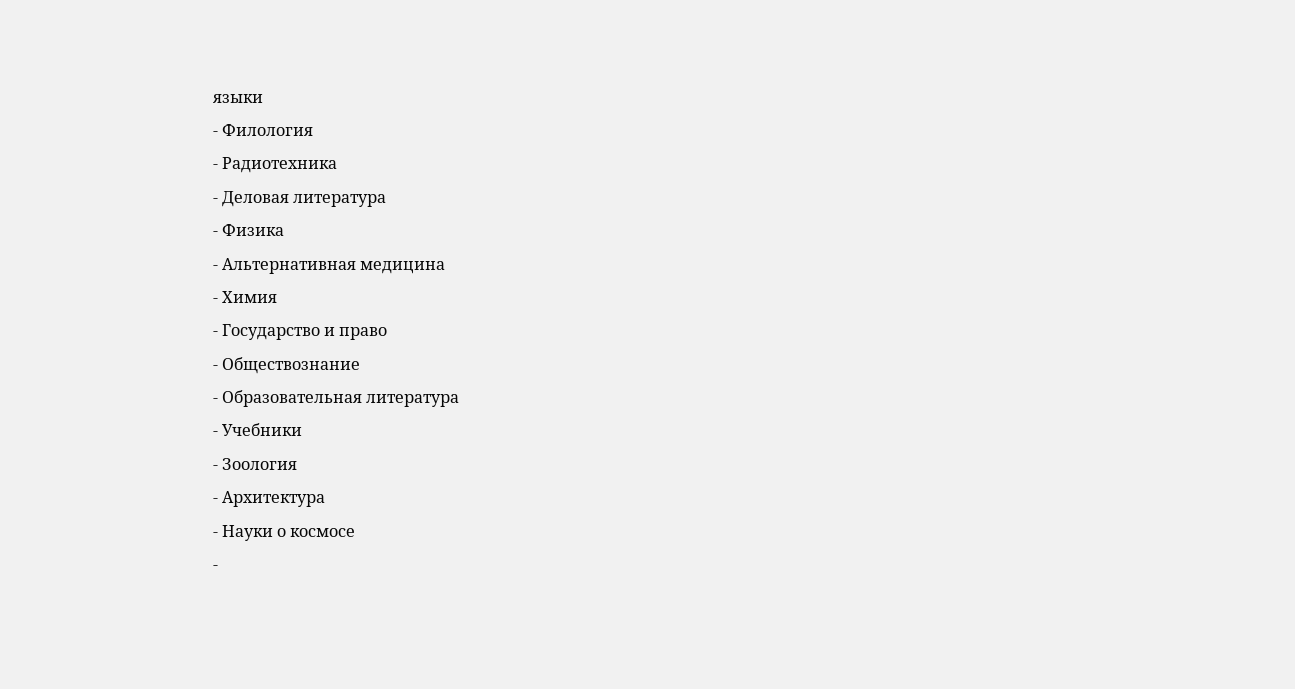языки
- Филология
- Радиотехника
- Деловая литература
- Физика
- Альтернативная медицина
- Химия
- Государство и право
- Обществознание
- Образовательная литература
- Учебники
- Зоология
- Архитектура
- Науки о космосе
-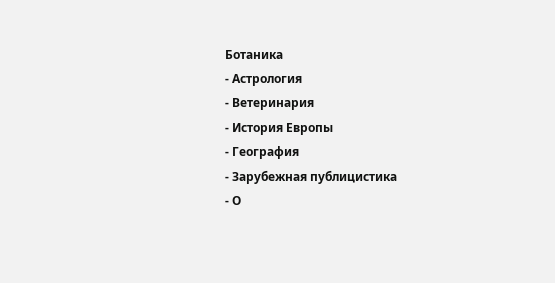Ботаника
- Астрология
- Ветеринария
- История Европы
- География
- Зарубежная публицистика
- О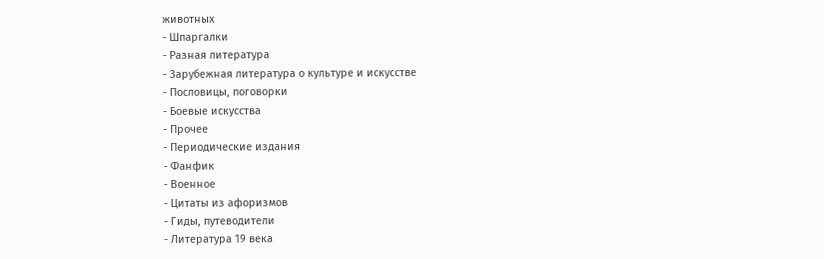животных
- Шпаргалки
- Разная литература
- Зарубежная литература о культуре и искусстве
- Пословицы, поговорки
- Боевые искусства
- Прочее
- Периодические издания
- Фанфик
- Военное
- Цитаты из афоризмов
- Гиды, путеводители
- Литература 19 века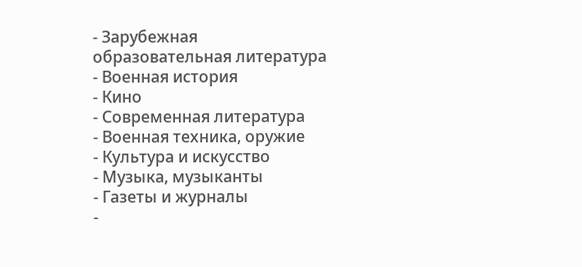- Зарубежная образовательная литература
- Военная история
- Кино
- Современная литература
- Военная техника, оружие
- Культура и искусство
- Музыка, музыканты
- Газеты и журналы
-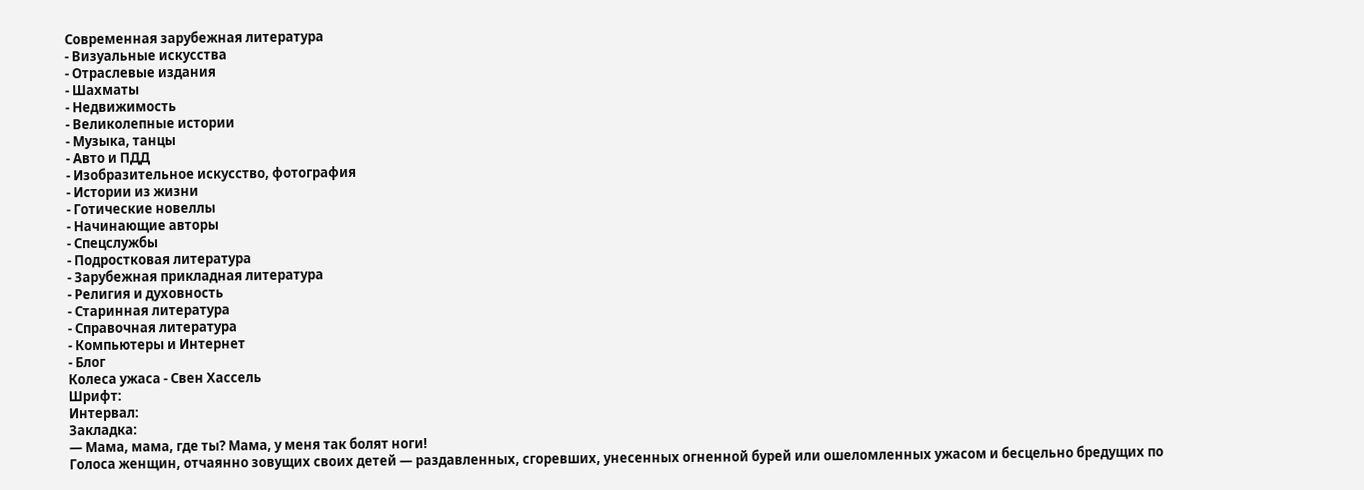Современная зарубежная литература
- Визуальные искусства
- Отраслевые издания
- Шахматы
- Недвижимость
- Великолепные истории
- Музыка, танцы
- Авто и ПДД
- Изобразительное искусство, фотография
- Истории из жизни
- Готические новеллы
- Начинающие авторы
- Спецслужбы
- Подростковая литература
- Зарубежная прикладная литература
- Религия и духовность
- Старинная литература
- Справочная литература
- Компьютеры и Интернет
- Блог
Колеса ужаса - Свен Хассель
Шрифт:
Интервал:
Закладка:
— Мама, мама, где ты? Мама, у меня так болят ноги!
Голоса женщин, отчаянно зовущих своих детей — раздавленных, сгоревших, унесенных огненной бурей или ошеломленных ужасом и бесцельно бредущих по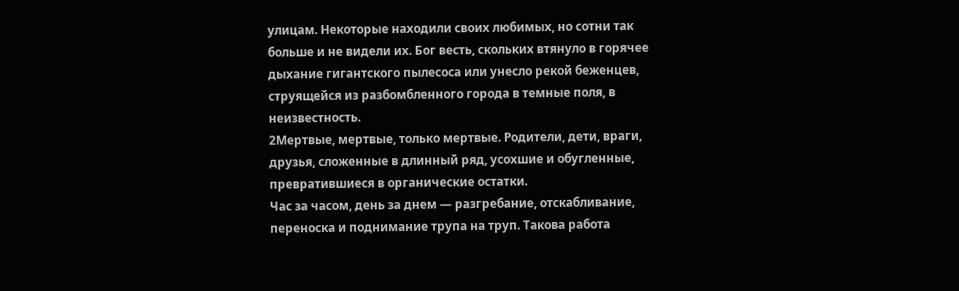улицам. Некоторые находили своих любимых, но сотни так больше и не видели их. Бог весть, скольких втянуло в горячее дыхание гигантского пылесоса или унесло рекой беженцев, струящейся из разбомбленного города в темные поля, в неизвестность.
2Мертвые, мертвые, только мертвые. Родители, дети, враги, друзья, сложенные в длинный ряд, усохшие и обугленные, превратившиеся в органические остатки.
Час за часом, день за днем — разгребание, отскабливание, переноска и поднимание трупа на труп. Такова работа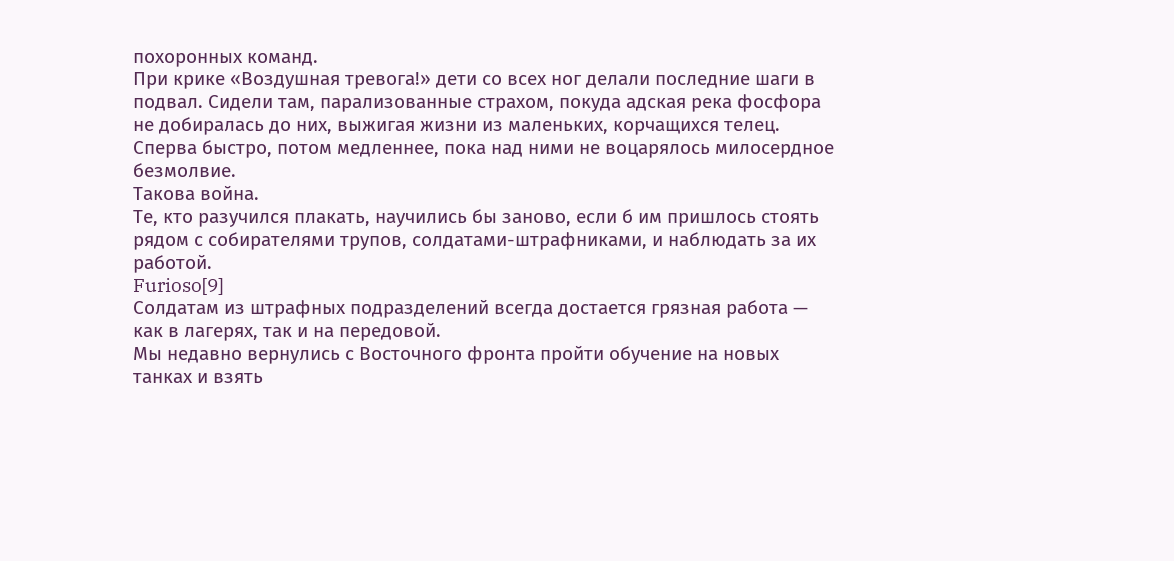похоронных команд.
При крике «Воздушная тревога!» дети со всех ног делали последние шаги в подвал. Сидели там, парализованные страхом, покуда адская река фосфора не добиралась до них, выжигая жизни из маленьких, корчащихся телец. Сперва быстро, потом медленнее, пока над ними не воцарялось милосердное безмолвие.
Такова война.
Те, кто разучился плакать, научились бы заново, если б им пришлось стоять рядом с собирателями трупов, солдатами-штрафниками, и наблюдать за их работой.
Furioso[9]
Солдатам из штрафных подразделений всегда достается грязная работа — как в лагерях, так и на передовой.
Мы недавно вернулись с Восточного фронта пройти обучение на новых танках и взять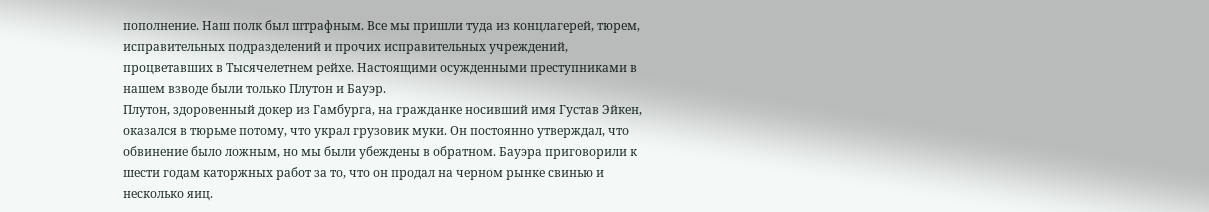пополнение. Наш полк был штрафным. Все мы пришли туда из концлагерей, тюрем, исправительных подразделений и прочих исправительных учреждений, процветавших в Тысячелетнем рейхе. Настоящими осужденными преступниками в нашем взводе были только Плутон и Бауэр.
Плутон, здоровенный докер из Гамбурга, на гражданке носивший имя Густав Эйкен, оказался в тюрьме потому, что украл грузовик муки. Он постоянно утверждал, что обвинение было ложным, но мы были убеждены в обратном. Бауэра приговорили к шести годам каторжных работ за то, что он продал на черном рынке свинью и несколько яиц.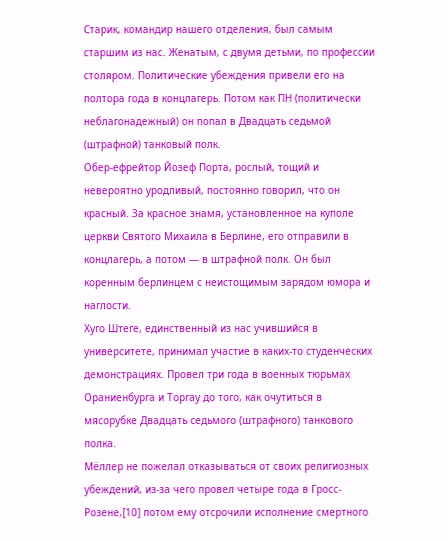Старик, командир нашего отделения, был самым старшим из нас. Женатым, с двумя детьми, по профессии столяром. Политические убеждения привели его на полтора года в концлагерь. Потом как ПН (политически неблагонадежный) он попал в Двадцать седьмой (штрафной) танковый полк.
Обер-ефрейтор Йозеф Порта, рослый, тощий и невероятно уродливый, постоянно говорил, что он красный. За красное знамя, установленное на куполе церкви Святого Михаила в Берлине, его отправили в концлагерь, а потом — в штрафной полк. Он был коренным берлинцем с неистощимым зарядом юмора и наглости.
Хуго Штеге, единственный из нас учившийся в университете, принимал участие в каких-то студенческих демонстрациях. Провел три года в военных тюрьмах Ораниенбурга и Торгау до того, как очутиться в мясорубке Двадцать седьмого (штрафного) танкового полка.
Мёллер не пожелал отказываться от своих религиозных убеждений, из-за чего провел четыре года в Гросс-Розене,[10] потом ему отсрочили исполнение смертного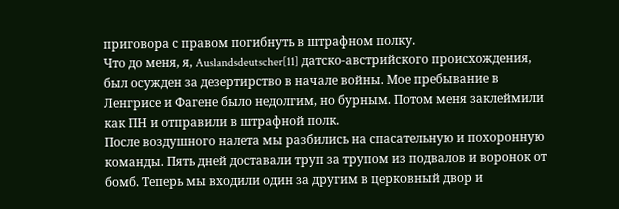приговора с правом погибнуть в штрафном полку.
Что до меня, я, Auslandsdeutscher[11] датско-австрийского происхождения, был осужден за дезертирство в начале войны. Мое пребывание в Ленгрисе и Фагене было недолгим, но бурным. Потом меня заклеймили как ПН и отправили в штрафной полк.
После воздушного налета мы разбились на спасательную и похоронную команды. Пять дней доставали труп за трупом из подвалов и воронок от бомб. Теперь мы входили один за другим в церковный двор и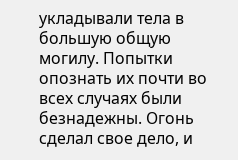укладывали тела в большую общую могилу. Попытки опознать их почти во всех случаях были безнадежны. Огонь сделал свое дело, и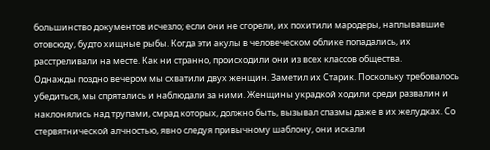большинство документов исчезло; если они не сгорели, их похитили мародеры, наплывавшие отовсюду, будто хищные рыбы. Когда эти акулы в человеческом облике попадались, их расстреливали на месте. Как ни странно, происходили они из всех классов общества.
Однажды поздно вечером мы схватили двух женщин. Заметил их Старик. Поскольку требовалось убедиться, мы спрятались и наблюдали за ними. Женщины украдкой ходили среди развалин и наклонялись над трупами, смрад которых, должно быть, вызывал спазмы даже в их желудках. Со стервятнической алчностью, явно следуя привычному шаблону, они искали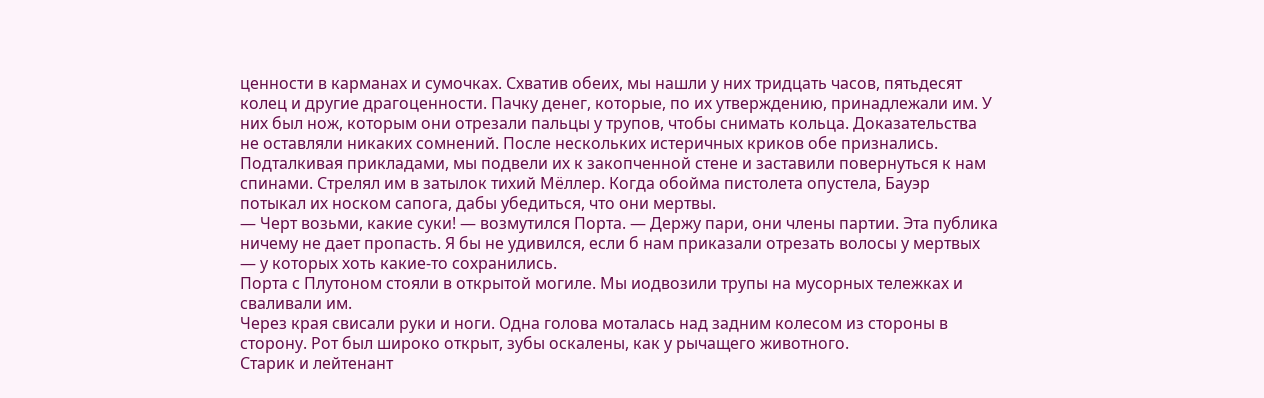ценности в карманах и сумочках. Схватив обеих, мы нашли у них тридцать часов, пятьдесят колец и другие драгоценности. Пачку денег, которые, по их утверждению, принадлежали им. У них был нож, которым они отрезали пальцы у трупов, чтобы снимать кольца. Доказательства не оставляли никаких сомнений. После нескольких истеричных криков обе признались.
Подталкивая прикладами, мы подвели их к закопченной стене и заставили повернуться к нам спинами. Стрелял им в затылок тихий Мёллер. Когда обойма пистолета опустела, Бауэр потыкал их носком сапога, дабы убедиться, что они мертвы.
— Черт возьми, какие суки! — возмутился Порта. — Держу пари, они члены партии. Эта публика ничему не дает пропасть. Я бы не удивился, если б нам приказали отрезать волосы у мертвых — у которых хоть какие-то сохранились.
Порта с Плутоном стояли в открытой могиле. Мы иодвозили трупы на мусорных тележках и сваливали им.
Через края свисали руки и ноги. Одна голова моталась над задним колесом из стороны в сторону. Рот был широко открыт, зубы оскалены, как у рычащего животного.
Старик и лейтенант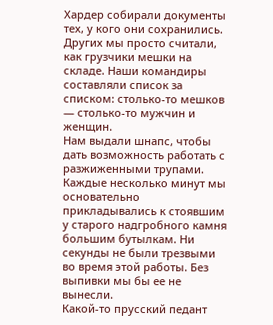Хардер собирали документы тех, у кого они сохранились. Других мы просто считали, как грузчики мешки на складе. Наши командиры составляли список за списком: столько-то мешков — столько-то мужчин и женщин.
Нам выдали шнапс, чтобы дать возможность работать с разжиженными трупами. Каждые несколько минут мы основательно прикладывались к стоявшим у старого надгробного камня большим бутылкам. Ни секунды не были трезвыми во время этой работы. Без выпивки мы бы ее не вынесли.
Какой-то прусский педант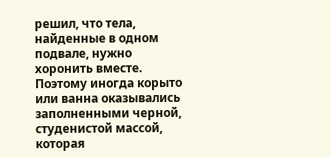решил, что тела, найденные в одном подвале, нужно хоронить вместе. Поэтому иногда корыто или ванна оказывались заполненными черной, студенистой массой, которая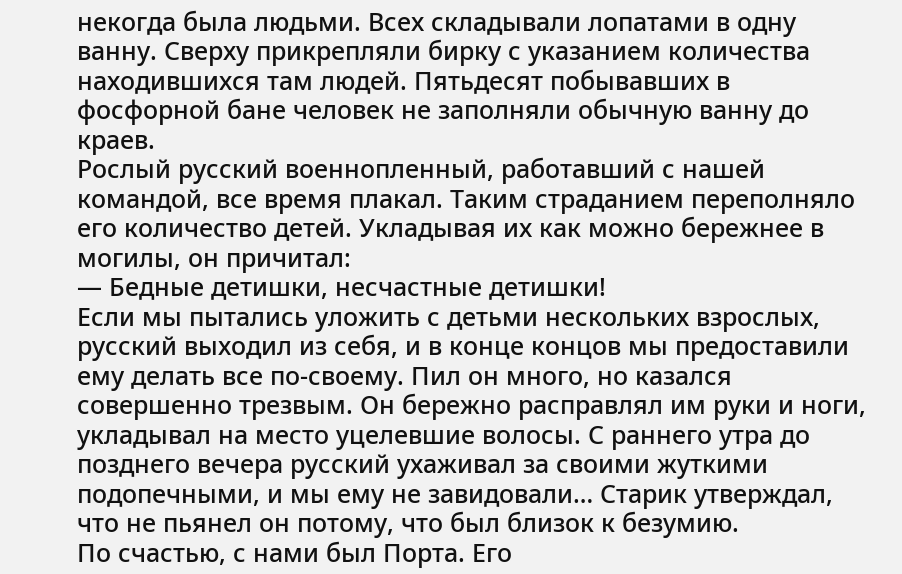некогда была людьми. Всех складывали лопатами в одну ванну. Сверху прикрепляли бирку с указанием количества находившихся там людей. Пятьдесят побывавших в фосфорной бане человек не заполняли обычную ванну до краев.
Рослый русский военнопленный, работавший с нашей командой, все время плакал. Таким страданием переполняло его количество детей. Укладывая их как можно бережнее в могилы, он причитал:
— Бедные детишки, несчастные детишки!
Если мы пытались уложить с детьми нескольких взрослых, русский выходил из себя, и в конце концов мы предоставили ему делать все по-своему. Пил он много, но казался совершенно трезвым. Он бережно расправлял им руки и ноги, укладывал на место уцелевшие волосы. С раннего утра до позднего вечера русский ухаживал за своими жуткими подопечными, и мы ему не завидовали… Старик утверждал, что не пьянел он потому, что был близок к безумию.
По счастью, с нами был Порта. Его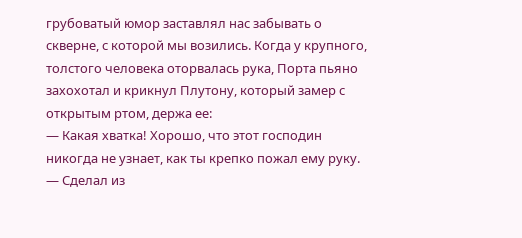грубоватый юмор заставлял нас забывать о скверне, с которой мы возились. Когда у крупного, толстого человека оторвалась рука, Порта пьяно захохотал и крикнул Плутону, который замер с открытым ртом, держа ее:
— Какая хватка! Хорошо, что этот господин никогда не узнает, как ты крепко пожал ему руку. — Сделал из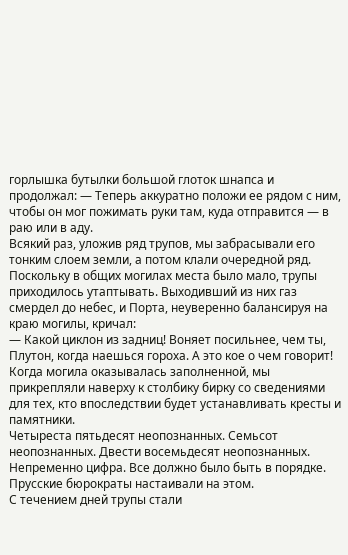горлышка бутылки большой глоток шнапса и продолжал: — Теперь аккуратно положи ее рядом с ним, чтобы он мог пожимать руки там, куда отправится — в раю или в аду.
Всякий раз, уложив ряд трупов, мы забрасывали его тонким слоем земли, а потом клали очередной ряд. Поскольку в общих могилах места было мало, трупы приходилось утаптывать. Выходивший из них газ смердел до небес, и Порта, неуверенно балансируя на краю могилы, кричал:
— Какой циклон из задниц! Воняет посильнее, чем ты, Плутон, когда наешься гороха. А это кое о чем говорит!
Когда могила оказывалась заполненной, мы прикрепляли наверху к столбику бирку со сведениями для тех, кто впоследствии будет устанавливать кресты и памятники.
Четыреста пятьдесят неопознанных. Семьсот неопознанных. Двести восемьдесят неопознанных. Непременно цифра. Все должно было быть в порядке. Прусские бюрократы настаивали на этом.
С течением дней трупы стали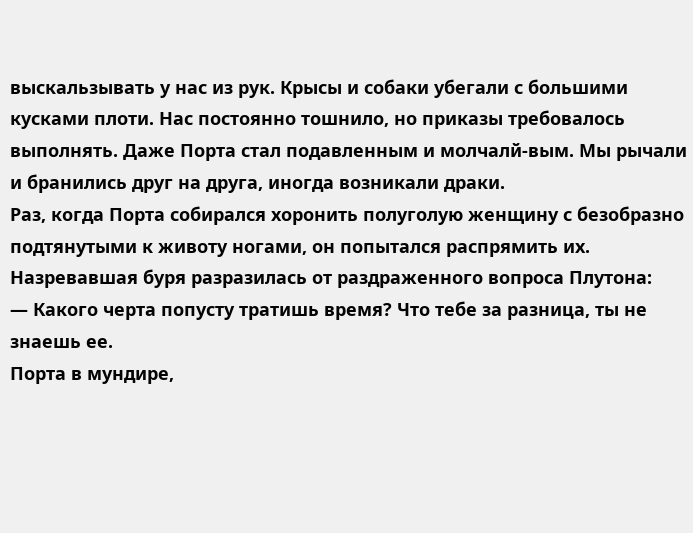выскальзывать у нас из рук. Крысы и собаки убегали с большими кусками плоти. Нас постоянно тошнило, но приказы требовалось выполнять. Даже Порта стал подавленным и молчалй-вым. Мы рычали и бранились друг на друга, иногда возникали драки.
Раз, когда Порта собирался хоронить полуголую женщину с безобразно подтянутыми к животу ногами, он попытался распрямить их. Назревавшая буря разразилась от раздраженного вопроса Плутона:
— Какого черта попусту тратишь время? Что тебе за разница, ты не знаешь ее.
Порта в мундире,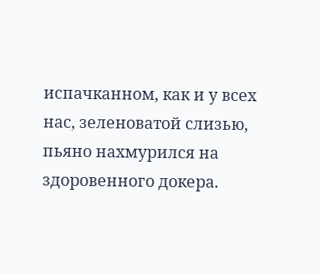испачканном, как и у всех нас, зеленоватой слизью, пьяно нахмурился на здоровенного докера.